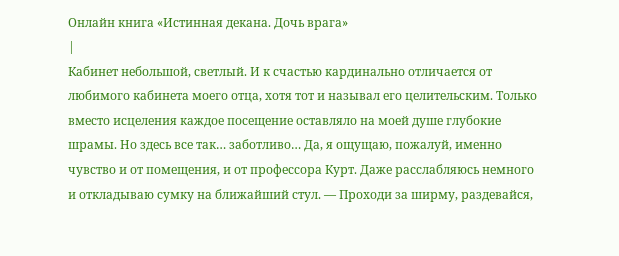Онлайн книга «Истинная декана. Дочь врага»
|
Кабинет небольшой, светлый. И к счастью кардинально отличается от любимого кабинета моего отца, хотя тот и называл его целительским. Только вместо исцеления каждое посещение оставляло на моей душе глубокие шрамы. Но здесь все так… заботливо… Да, я ощущаю, пожалуй, именно чувство и от помещения, и от профессора Курт. Даже расслабляюсь немного и откладываю сумку на ближайший стул. — Проходи за ширму, раздевайся,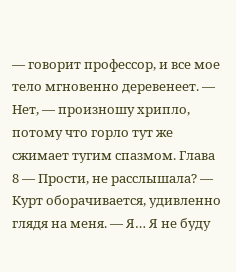— говорит профессор, и все мое тело мгновенно деревенеет. — Нет, — произношу хрипло, потому что горло тут же сжимает тугим спазмом. Глава 8 — Прости, не расслышала? — Курт оборачивается, удивленно глядя на меня. — Я… Я не буду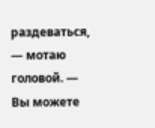раздеваться, — мотаю головой. — Вы можете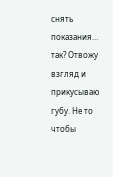снять показания… так? Отвожу взгляд и прикусываю губу. Не то чтобы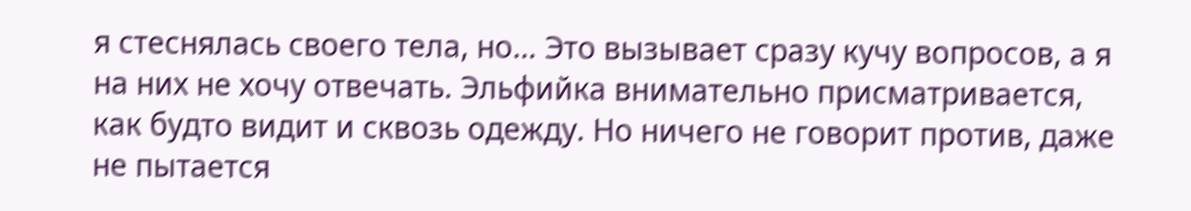я стеснялась своего тела, но… Это вызывает сразу кучу вопросов, а я на них не хочу отвечать. Эльфийка внимательно присматривается, как будто видит и сквозь одежду. Но ничего не говорит против, даже не пытается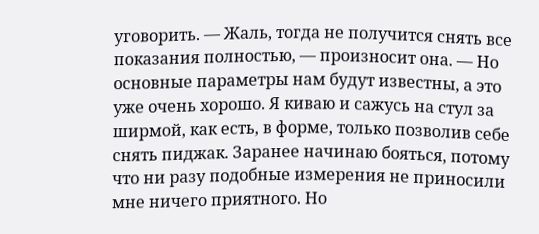уговорить. — Жаль, тогда не получится снять все показания полностью, — произносит она. — Но основные параметры нам будут известны, а это уже очень хорошо. Я киваю и сажусь на стул за ширмой, как есть, в форме, только позволив себе снять пиджак. Заранее начинаю бояться, потому что ни разу подобные измерения не приносили мне ничего приятного. Но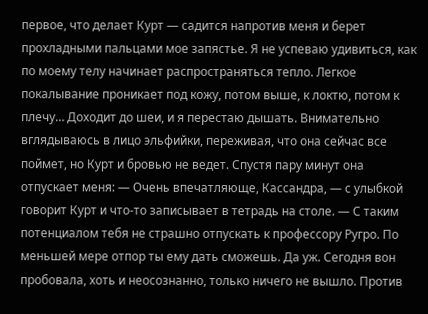первое, что делает Курт — садится напротив меня и берет прохладными пальцами мое запястье. Я не успеваю удивиться, как по моему телу начинает распространяться тепло. Легкое покалывание проникает под кожу, потом выше, к локтю, потом к плечу… Доходит до шеи, и я перестаю дышать. Внимательно вглядываюсь в лицо эльфийки, переживая, что она сейчас все поймет, но Курт и бровью не ведет. Спустя пару минут она отпускает меня: — Очень впечатляюще, Кассандра, — с улыбкой говорит Курт и что-то записывает в тетрадь на столе. — С таким потенциалом тебя не страшно отпускать к профессору Ругро. По меньшей мере отпор ты ему дать сможешь. Да уж. Сегодня вон пробовала, хоть и неосознанно, только ничего не вышло. Против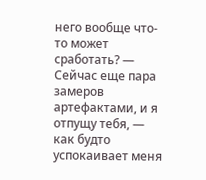него вообще что-то может сработать? — Сейчас еще пара замеров артефактами, и я отпущу тебя, — как будто успокаивает меня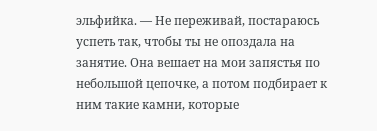эльфийка. — Не переживай, постараюсь успеть так, чтобы ты не опоздала на занятие. Она вешает на мои запястья по небольшой цепочке, а потом подбирает к ним такие камни, которые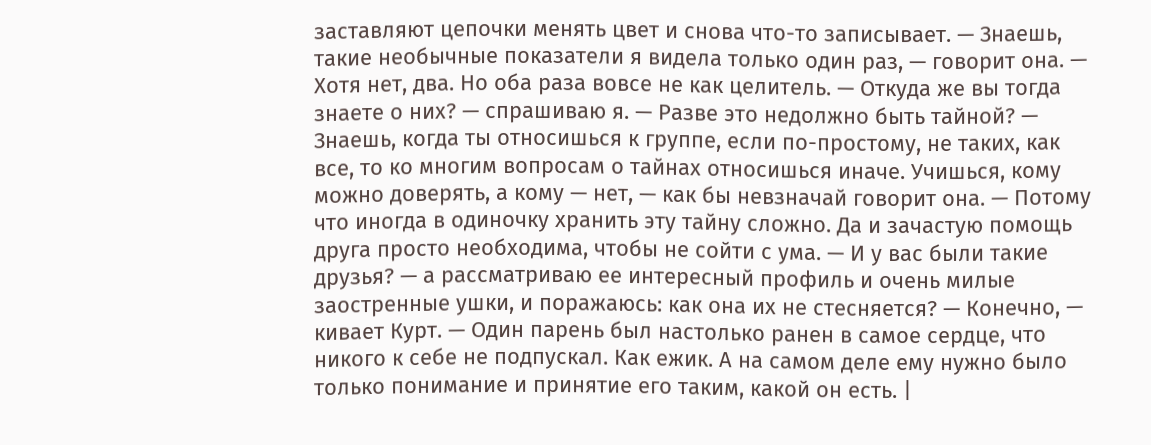заставляют цепочки менять цвет и снова что-то записывает. — Знаешь, такие необычные показатели я видела только один раз, — говорит она. — Хотя нет, два. Но оба раза вовсе не как целитель. — Откуда же вы тогда знаете о них? — спрашиваю я. — Разве это недолжно быть тайной? — Знаешь, когда ты относишься к группе, если по-простому, не таких, как все, то ко многим вопросам о тайнах относишься иначе. Учишься, кому можно доверять, а кому — нет, — как бы невзначай говорит она. — Потому что иногда в одиночку хранить эту тайну сложно. Да и зачастую помощь друга просто необходима, чтобы не сойти с ума. — И у вас были такие друзья? — а рассматриваю ее интересный профиль и очень милые заостренные ушки, и поражаюсь: как она их не стесняется? — Конечно, — кивает Курт. — Один парень был настолько ранен в самое сердце, что никого к себе не подпускал. Как ежик. А на самом деле ему нужно было только понимание и принятие его таким, какой он есть. |